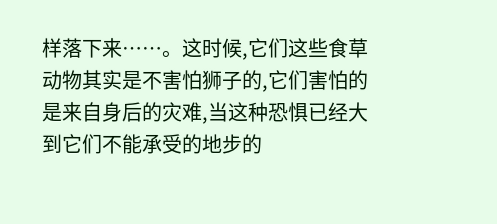样落下来……。这时候,它们这些食草动物其实是不害怕狮子的,它们害怕的是来自身后的灾难,当这种恐惧已经大到它们不能承受的地步的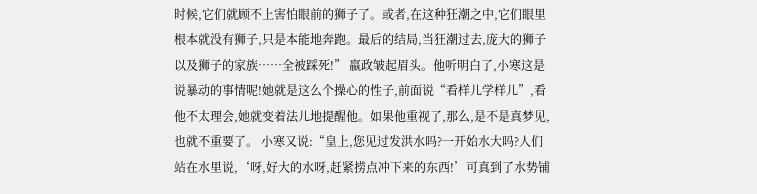时候,它们就顾不上害怕眼前的狮子了。或者,在这种狂潮之中,它们眼里根本就没有狮子,只是本能地奔跑。最后的结局,当狂潮过去,庞大的狮子以及狮子的家族……全被踩死!” 嬴政皱起眉头。他听明白了,小寒这是说暴动的事情呢!她就是这么个操心的性子,前面说“看样儿学样儿”,看他不太理会,她就变着法儿地提醒他。如果他重视了,那么,是不是真梦见,也就不重要了。 小寒又说:“皇上,您见过发洪水吗?一开始水大吗?人们站在水里说,‘呀,好大的水呀,赶紧捞点冲下来的东西!’可真到了水势铺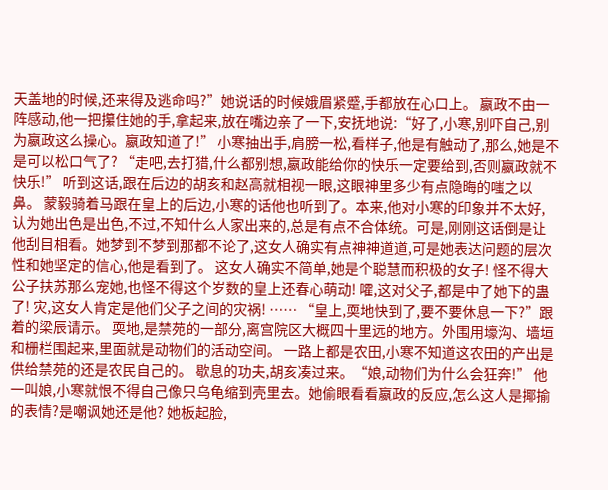天盖地的时候,还来得及逃命吗?”她说话的时候娥眉紧蹙,手都放在心口上。 嬴政不由一阵感动,他一把攥住她的手,拿起来,放在嘴边亲了一下,安抚地说:“好了,小寒,别吓自己,别为嬴政这么操心。嬴政知道了!” 小寒抽出手,肩膀一松,看样子,他是有触动了,那么,她是不是可以松口气了? “走吧,去打猎,什么都别想,嬴政能给你的快乐一定要给到,否则嬴政就不快乐!” 听到这话,跟在后边的胡亥和赵高就相视一眼,这眼神里多少有点隐晦的嗤之以鼻。 蒙毅骑着马跟在皇上的后边,小寒的话他也听到了。本来,他对小寒的印象并不太好,认为她出色是出色,不过,不知什么人家出来的,总是有点不合体统。可是,刚刚这话倒是让他刮目相看。她梦到不梦到那都不论了,这女人确实有点神神道道,可是她表达问题的层次性和她坚定的信心,他是看到了。 这女人确实不简单,她是个聪慧而积极的女子! 怪不得大公子扶苏那么宠她,也怪不得这个岁数的皇上还春心萌动! 嚯,这对父子,都是中了她下的蛊了! 灾,这女人肯定是他们父子之间的灾祸! …… “皇上,耎地快到了,要不要休息一下?”跟着的梁辰请示。 耎地,是禁苑的一部分,离宫院区大概四十里远的地方。外围用壕沟、墙垣和栅栏围起来,里面就是动物们的活动空间。 一路上都是农田,小寒不知道这农田的产出是供给禁苑的还是农民自己的。 歇息的功夫,胡亥凑过来。“娘,动物们为什么会狂奔!” 他一叫娘,小寒就恨不得自己像只乌龟缩到壳里去。她偷眼看看嬴政的反应,怎么这人是揶揄的表情?是嘲讽她还是他? 她板起脸,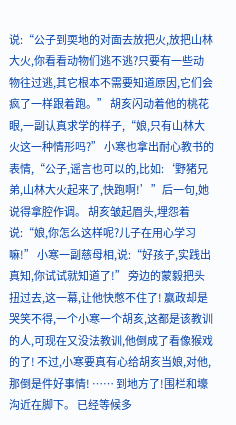说:“公子到耎地的对面去放把火,放把山林大火,你看看动物们逃不逃?只要有一些动物往过逃,其它根本不需要知道原因,它们会疯了一样跟着跑。” 胡亥闪动着他的桃花眼,一副认真求学的样子,“娘,只有山林大火这一种情形吗?” 小寒也拿出耐心教书的表情,“公子,谣言也可以的,比如:‘野猪兄弟,山林大火起来了,快跑啊!’”后一句,她说得拿腔作调。 胡亥皱起眉头,埋怨着说:“娘,你怎么这样呢?儿子在用心学习嘛!” 小寒一副慈母相,说:“好孩子,实践出真知,你试试就知道了!” 旁边的蒙毅把头扭过去,这一幕,让他快憋不住了! 嬴政却是哭笑不得,一个小寒一个胡亥,这都是该教训的人,可现在又没法教训,他倒成了看像猴戏的了! 不过,小寒要真有心给胡亥当娘,对他,那倒是件好事情! …… 到地方了!围栏和壕沟近在脚下。 已经等候多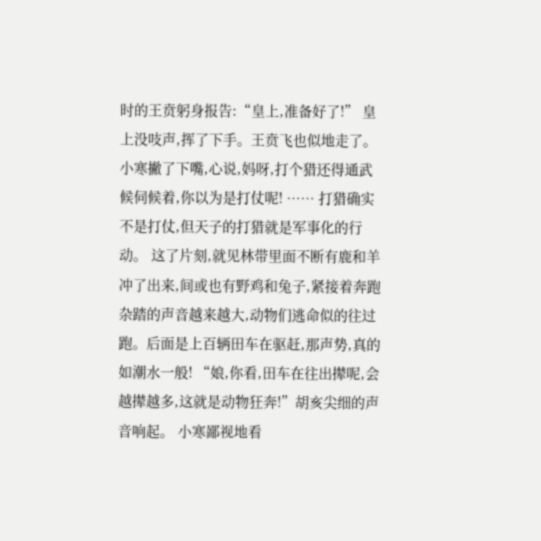时的王贲躬身报告:“皇上,准备好了!” 皇上没吱声,挥了下手。王贲飞也似地走了。 小寒撇了下嘴,心说,妈呀,打个猎还得通武候伺候着,你以为是打仗呢! …… 打猎确实不是打仗,但天子的打猎就是军事化的行动。 这了片刻,就见林带里面不断有鹿和羊冲了出来,间或也有野鸡和兔子,紧接着奔跑杂踏的声音越来越大,动物们逃命似的往过跑。后面是上百辆田车在驱赶,那声势,真的如潮水一般! “娘,你看,田车在往出撵呢,会越撵越多,这就是动物狂奔!”胡亥尖细的声音响起。 小寒鄙视地看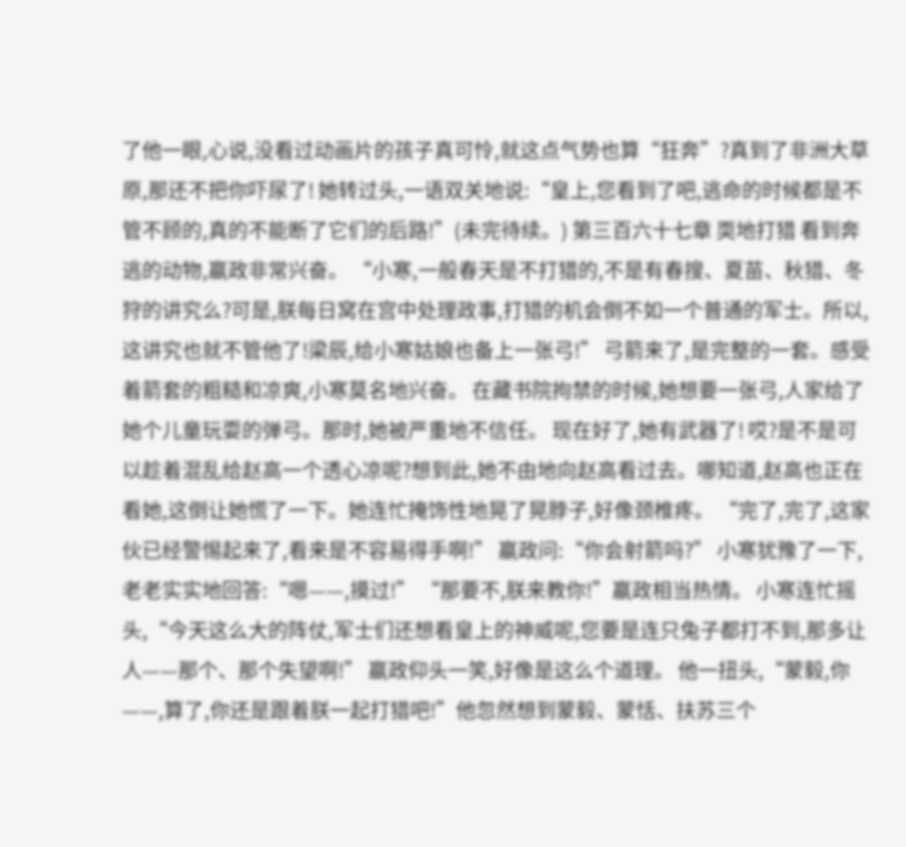了他一眼,心说,没看过动画片的孩子真可怜,就这点气势也算“狂奔”?真到了非洲大草原,那还不把你吓尿了! 她转过头,一语双关地说:“皇上,您看到了吧,逃命的时候都是不管不顾的,真的不能断了它们的后路!”(未完待续。) 第三百六十七章 耎地打猎 看到奔逃的动物,嬴政非常兴奋。 “小寒,一般春天是不打猎的,不是有春搜、夏苗、秋猎、冬狩的讲究么?可是,朕每日窝在宫中处理政事,打猎的机会倒不如一个普通的军士。所以,这讲究也就不管他了!梁辰,给小寒姑娘也备上一张弓!” 弓箭来了,是完整的一套。感受着箭套的粗糙和凉爽,小寒莫名地兴奋。 在藏书院拘禁的时候,她想要一张弓,人家给了她个儿童玩耍的弹弓。那时,她被严重地不信任。 现在好了,她有武器了! 哎?是不是可以趁着混乱给赵高一个透心凉呢?想到此,她不由地向赵高看过去。哪知道,赵高也正在看她,这倒让她慌了一下。她连忙掩饰性地晃了晃脖子,好像颈椎疼。 “完了,完了,这家伙已经警惕起来了,看来是不容易得手啊!” 嬴政问:“你会射箭吗?” 小寒犹豫了一下,老老实实地回答:“嗯——,摸过!” “那要不,朕来教你!”嬴政相当热情。 小寒连忙摇头,“今天这么大的阵仗,军士们还想看皇上的神威呢,您要是连只兔子都打不到,那多让人——那个、那个失望啊!” 嬴政仰头一笑,好像是这么个道理。 他一扭头,“蒙毅,你——,算了,你还是跟着朕一起打猎吧!”他忽然想到蒙毅、蒙恬、扶苏三个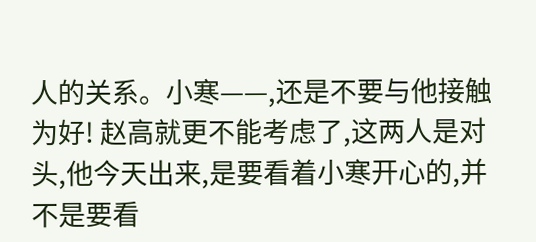人的关系。小寒——,还是不要与他接触为好! 赵高就更不能考虑了,这两人是对头,他今天出来,是要看着小寒开心的,并不是要看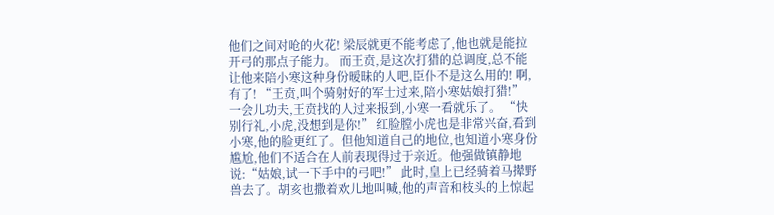他们之间对呛的火花! 梁辰就更不能考虑了,他也就是能拉开弓的那点子能力。 而王贲,是这次打猎的总调度,总不能让他来陪小寒这种身份暧昧的人吧,臣仆不是这么用的! 啊,有了! “王贲,叫个骑射好的军士过来,陪小寒姑娘打猎!” 一会儿功夫,王贲找的人过来报到,小寒一看就乐了。 “快别行礼,小虎,没想到是你!” 红脸膛小虎也是非常兴奋,看到小寒,他的脸更红了。但他知道自己的地位,也知道小寒身份尴尬,他们不适合在人前表现得过于亲近。他强做镇静地说:“姑娘,试一下手中的弓吧!” 此时,皇上已经骑着马撵野兽去了。胡亥也撒着欢儿地叫喊,他的声音和枝头的上惊起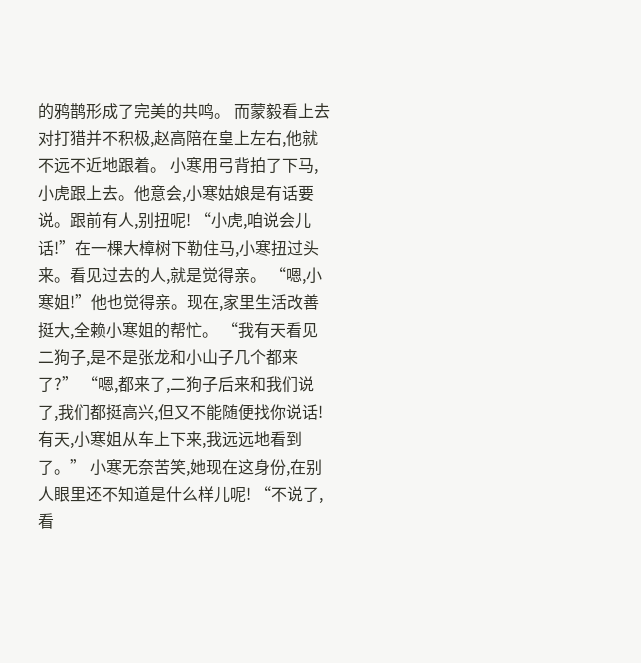的鸦鹊形成了完美的共鸣。 而蒙毅看上去对打猎并不积极,赵高陪在皇上左右,他就不远不近地跟着。 小寒用弓背拍了下马,小虎跟上去。他意会,小寒姑娘是有话要说。跟前有人,别扭呢! “小虎,咱说会儿话!”在一棵大樟树下勒住马,小寒扭过头来。看见过去的人,就是觉得亲。 “嗯,小寒姐!”他也觉得亲。现在,家里生活改善挺大,全赖小寒姐的帮忙。 “我有天看见二狗子,是不是张龙和小山子几个都来了?” “嗯,都来了,二狗子后来和我们说了,我们都挺高兴,但又不能随便找你说话!有天,小寒姐从车上下来,我远远地看到了。” 小寒无奈苦笑,她现在这身份,在别人眼里还不知道是什么样儿呢! “不说了,看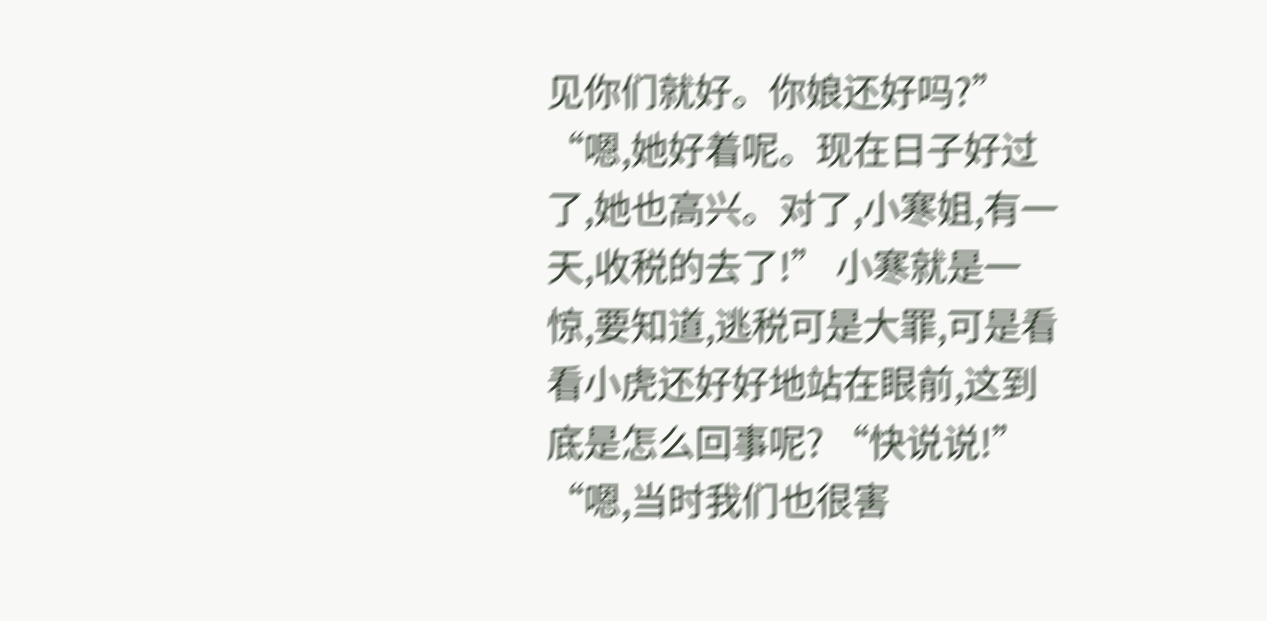见你们就好。你娘还好吗?” “嗯,她好着呢。现在日子好过了,她也高兴。对了,小寒姐,有一天,收税的去了!” 小寒就是一惊,要知道,逃税可是大罪,可是看看小虎还好好地站在眼前,这到底是怎么回事呢? “快说说!” “嗯,当时我们也很害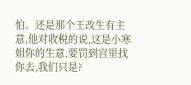怕。还是那个王改生有主意,他对收税的说,这是小寒姐你的生意,要罚到宫里找你去,我们只是?